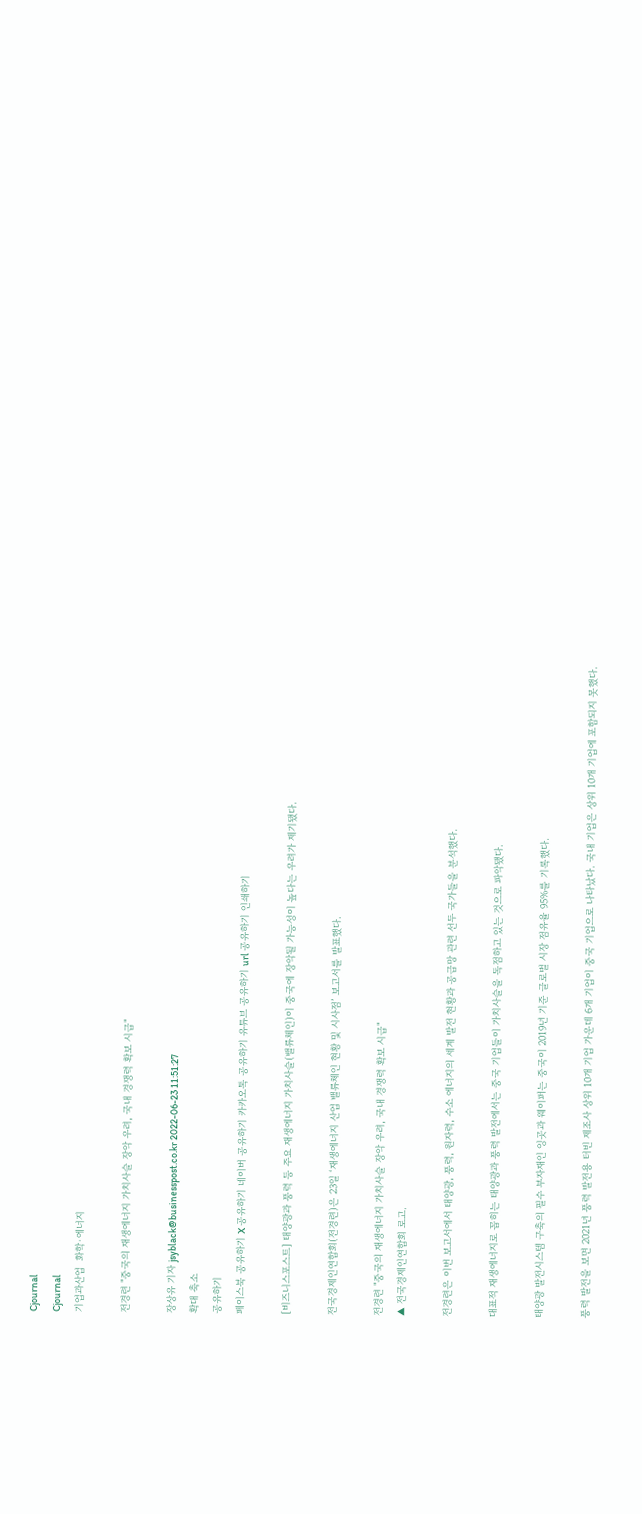Cjournal
Cjournal
기업과산업  화학·에너지

전경련 "중국의 재생에너지 가치사슬 장악 우려, 국내 경쟁력 확보 시급"

장상유 기자 jsyblack@businesspost.co.kr 2022-06-23 11:51:27
확대 축소
공유하기
페이스북 공유하기 X 공유하기 네이버 공유하기 카카오톡 공유하기 유튜브 공유하기 url 공유하기 인쇄하기

[비즈니스포스트] 태양광과 풍력 등 주요 재생에너지 가치사슬(밸류체인)이 중국에 장악될 가능성이 높다는 우려가 제기됐다.

전국경제인연합회(전경련)은 23일 ‘재생에너지 산업 밸류체인 현황 및 시사점’ 보고서를 발표했다.

전경련 "중국의 재생에너지 가치사슬 장악 우려, 국내 경쟁력 확보 시급"
▲ 전국경제인연합회 로고.

전경련은 이번 보고서에서 태양광, 풍력, 원자력, 수소 에너지의 세계 발전 현황과 공급망 관련 선두 국가들을 분석했다.

대표적 재생에너지로 꼽히는 태양광과 풍력 발전에서는 중국 기업들이 가치사슬을 독점하고 있는 것으로 파악됐다.

태양광 발전시스템 구축의 필수 부자재인 잉곳과 웨이퍼는 중국이 2019년 기준 글로벌 시장 점유율 95%를 기록했다.

풍력 발전을 보면 2021년 풍력 발전용 터빈 제조사 상위 10개 기업 가운데 6개 기업이 중국 기업으로 나타났다. 국내 기업은 상위 10개 기업에 포함되지 못했다.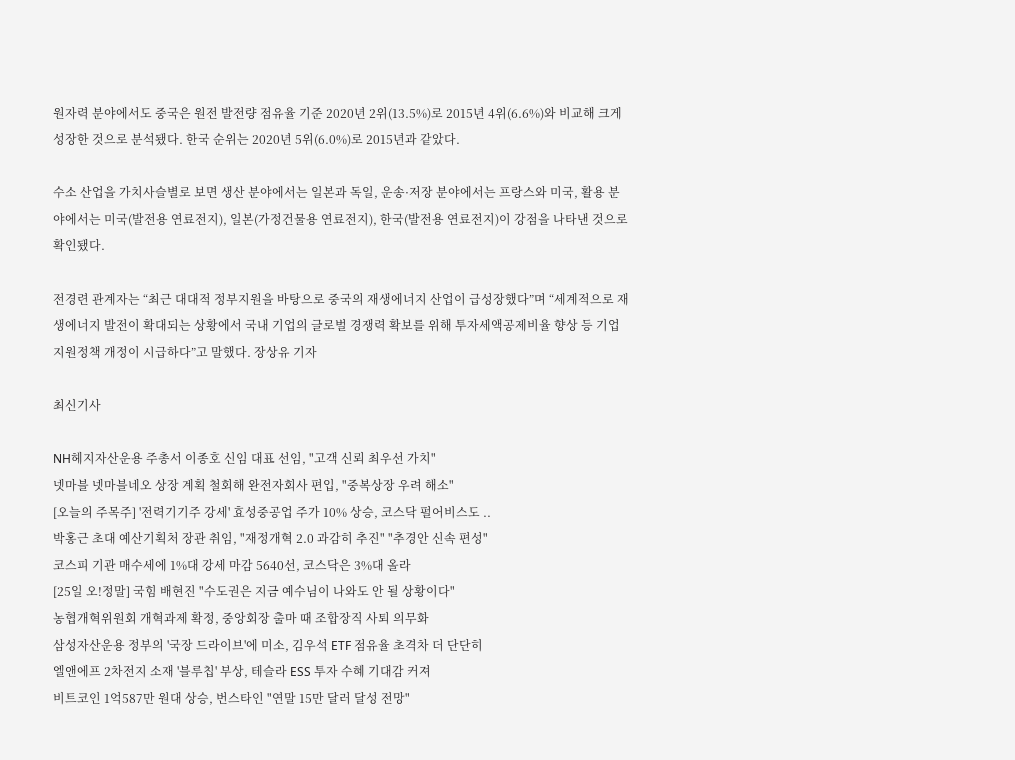원자력 분야에서도 중국은 원전 발전량 점유율 기준 2020년 2위(13.5%)로 2015년 4위(6.6%)와 비교해 크게 성장한 것으로 분석됐다. 한국 순위는 2020년 5위(6.0%)로 2015년과 같았다.

수소 산업을 가치사슬별로 보면 생산 분야에서는 일본과 독일, 운송·저장 분야에서는 프랑스와 미국, 활용 분야에서는 미국(발전용 연료전지), 일본(가정건물용 연료전지), 한국(발전용 연료전지)이 강점을 나타낸 것으로 확인됐다.

전경련 관계자는 “최근 대대적 정부지원을 바탕으로 중국의 재생에너지 산업이 급성장했다”며 “세계적으로 재생에너지 발전이 확대되는 상황에서 국내 기업의 글로벌 경쟁력 확보를 위해 투자세액공제비율 향상 등 기업 지원정책 개정이 시급하다”고 말했다. 장상유 기자

최신기사

NH헤지자산운용 주총서 이종호 신임 대표 선임, "고객 신뢰 최우선 가치"
넷마블 넷마블네오 상장 계획 철회해 완전자회사 편입, "중복상장 우려 해소"
[오늘의 주목주] '전력기기주 강세' 효성중공업 주가 10% 상승, 코스닥 펄어비스도 ..
박홍근 초대 예산기획처 장관 취임, "재정개혁 2.0 과감히 추진" "추경안 신속 편성"
코스피 기관 매수세에 1%대 강세 마감 5640선, 코스닥은 3%대 올라
[25일 오!정말] 국힘 배현진 "수도권은 지금 예수님이 나와도 안 될 상황이다"
농협개혁위원회 개혁과제 확정, 중앙회장 출마 때 조합장직 사퇴 의무화
삼성자산운용 정부의 '국장 드라이브'에 미소, 김우석 ETF 점유율 초격차 더 단단히
엘앤에프 2차전지 소재 '블루칩' 부상, 테슬라 ESS 투자 수혜 기대감 커져
비트코인 1억587만 원대 상승, 번스타인 "연말 15만 달러 달성 전망"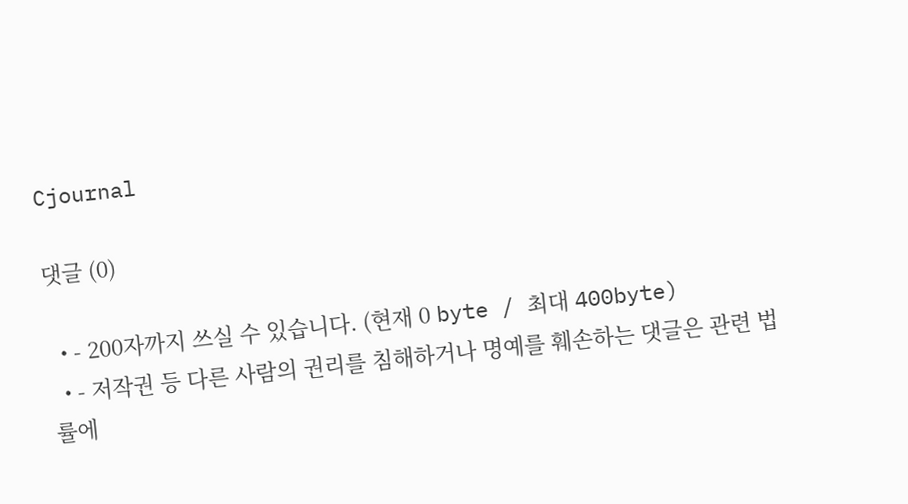Cjournal

댓글 (0)

  • - 200자까지 쓰실 수 있습니다. (현재 0 byte / 최대 400byte)
  • - 저작권 등 다른 사람의 권리를 침해하거나 명예를 훼손하는 댓글은 관련 법률에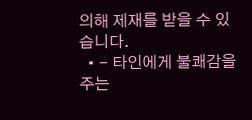의해 제재를 받을 수 있습니다.
  • - 타인에게 불쾌감을 주는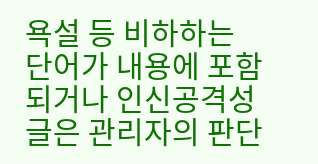욕설 등 비하하는 단어가 내용에 포함되거나 인신공격성 글은 관리자의 판단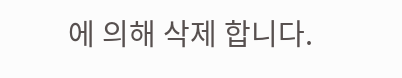에 의해 삭제 합니다.